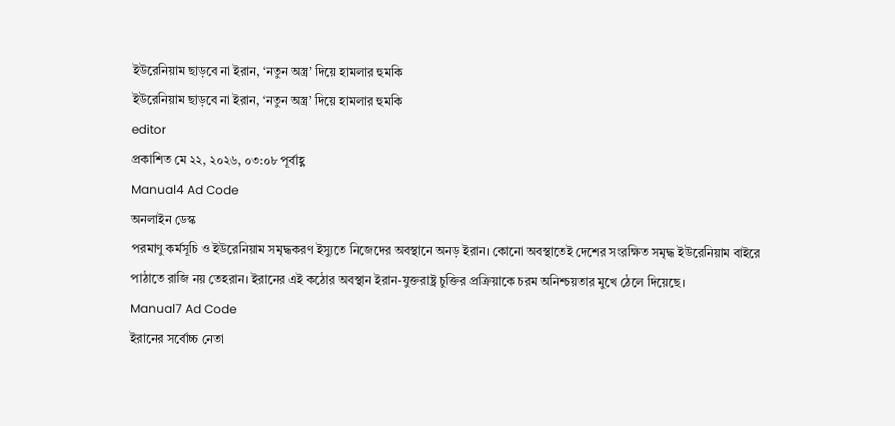ইউরেনিয়াম ছাড়বে না ইরান, ‘নতুন অস্ত্র’ দিয়ে হামলার হুমকি
ইউরেনিয়াম ছাড়বে না ইরান, ‘নতুন অস্ত্র’ দিয়ে হামলার হুমকি
editor
প্রকাশিত মে ২২, ২০২৬, ০৩:০৮ পূর্বাহ্ণ
Manual4 Ad Code
অনলাইন ডেস্ক
পরমাণু কর্মসূচি ও ইউরেনিয়াম সমৃদ্ধকরণ ইস্যুতে নিজেদের অবস্থানে অনড় ইরান। কোনো অবস্থাতেই দেশের সংরক্ষিত সমৃদ্ধ ইউরেনিয়াম বাইরে পাঠাতে রাজি নয় তেহরান। ইরানের এই কঠোর অবস্থান ইরান-যুক্তরাষ্ট্র চুক্তির প্রক্রিয়াকে চরম অনিশ্চয়তার মুখে ঠেলে দিয়েছে।
Manual7 Ad Code
ইরানের সর্বোচ্চ নেতা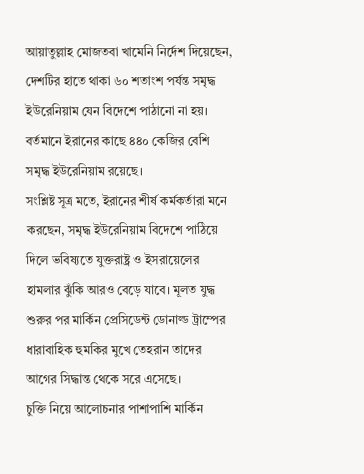আয়াতুল্লাহ মোজতবা খামেনি নির্দেশ দিয়েছেন, দেশটির হাতে থাকা ৬০ শতাংশ পর্যন্ত সমৃদ্ধ ইউরেনিয়াম যেন বিদেশে পাঠানো না হয়। বর্তমানে ইরানের কাছে ৪৪০ কেজির বেশি সমৃদ্ধ ইউরেনিয়াম রয়েছে।
সংশ্লিষ্ট সূত্র মতে, ইরানের শীর্ষ কর্মকর্তারা মনে করছেন, সমৃদ্ধ ইউরেনিয়াম বিদেশে পাঠিয়ে দিলে ভবিষ্যতে যুক্তরাষ্ট্র ও ইসরায়েলের হামলার ঝুঁকি আরও বেড়ে যাবে। মূলত যুদ্ধ শুরুর পর মার্কিন প্রেসিডেন্ট ডোনাল্ড ট্রাম্পের ধারাবাহিক হুমকির মুখে তেহরান তাদের আগের সিদ্ধান্ত থেকে সরে এসেছে।
চুক্তি নিয়ে আলোচনার পাশাপাশি মার্কিন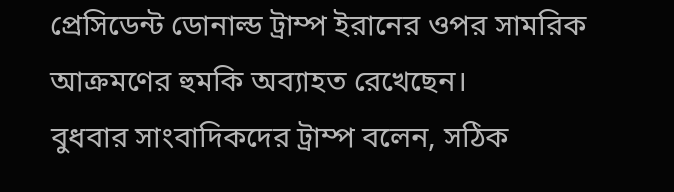প্রেসিডেন্ট ডোনাল্ড ট্রাম্প ইরানের ওপর সামরিক আক্রমণের হুমকি অব্যাহত রেখেছেন।
বুধবার সাংবাদিকদের ট্রাম্প বলেন, সঠিক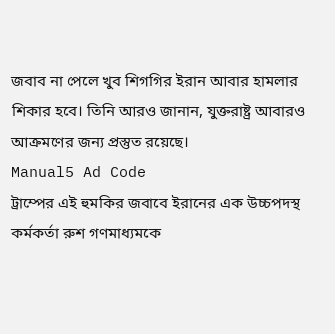জবাব না পেলে খুব শিগগির ইরান আবার হামলার শিকার হবে। তিনি আরও জানান, যুক্তরাষ্ট্র আবারও আক্রমণের জন্য প্রস্তুত রয়েছে।
Manual5 Ad Code
ট্রাম্পের এই হুমকির জবাবে ইরানের এক উচ্চপদস্থ কর্মকর্তা রুশ গণমাধ্যমকে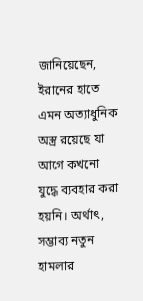জানিয়েছেন, ইরানের হাতে এমন অত্যাধুনিক অস্ত্র রয়েছে যা আগে কখনো যুদ্ধে ব্যবহার করা হয়নি। অর্থাৎ, সম্ভাব্য নতুন হামলার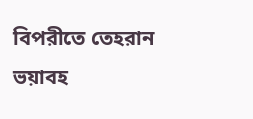বিপরীতে তেহরান ভয়াবহ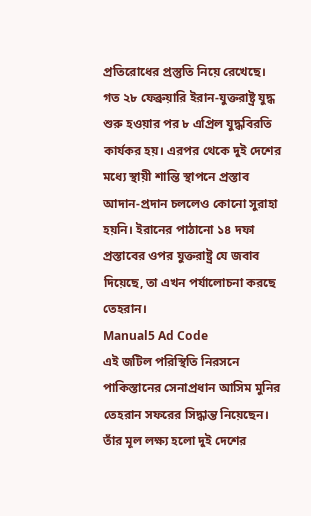প্রতিরোধের প্রস্তুতি নিয়ে রেখেছে।
গত ২৮ ফেব্রুয়ারি ইরান-যুক্তরাষ্ট্র যুদ্ধ শুরু হওয়ার পর ৮ এপ্রিল যুদ্ধবিরতি কার্যকর হয়। এরপর থেকে দুই দেশের মধ্যে স্থায়ী শান্তি স্থাপনে প্রস্তাব আদান-প্রদান চললেও কোনো সুরাহা হয়নি। ইরানের পাঠানো ১৪ দফা প্রস্তাবের ওপর যুক্তরাষ্ট্র যে জবাব দিয়েছে, তা এখন পর্যালোচনা করছে তেহরান।
Manual5 Ad Code
এই জটিল পরিস্থিতি নিরসনে পাকিস্তানের সেনাপ্রধান আসিম মুনির তেহরান সফরের সিদ্ধান্ত নিয়েছেন। তাঁর মূল লক্ষ্য হলো দুই দেশের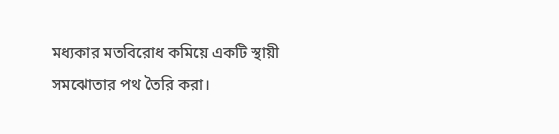মধ্যকার মতবিরোধ কমিয়ে একটি স্থায়ী সমঝোতার পথ তৈরি করা।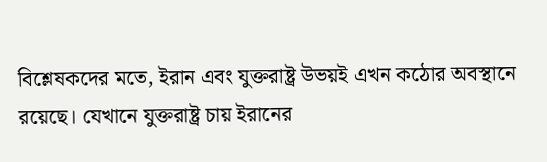বিশ্লেষকদের মতে, ইরান এবং যুক্তরাষ্ট্র উভয়ই এখন কঠোর অবস্থানে রয়েছে। যেখানে যুক্তরাষ্ট্র চায় ইরানের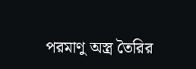পরমাণু অস্ত্র তৈরির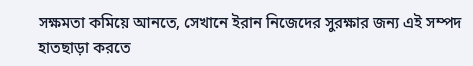সক্ষমতা কমিয়ে আনতে, সেখানে ইরান নিজেদের সুরক্ষার জন্য এই সম্পদ হাতছাড়া করতে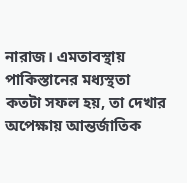নারাজ। এমতাবস্থায় পাকিস্তানের মধ্যস্থতা কতটা সফল হয়, তা দেখার অপেক্ষায় আন্তর্জাতিক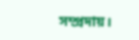সম্প্রদায়।